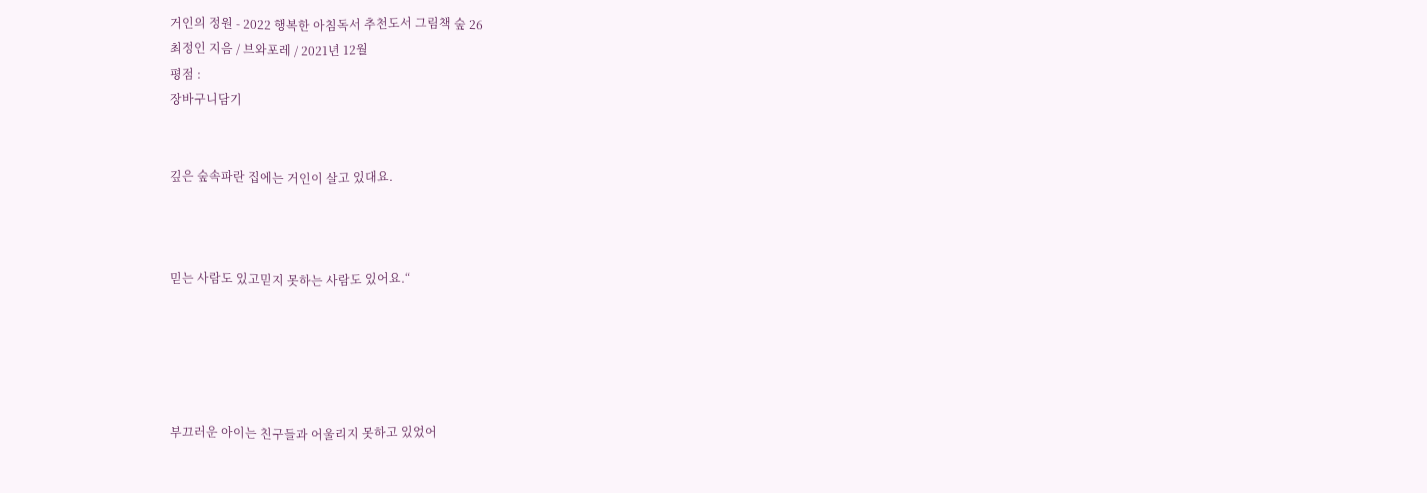거인의 정원 - 2022 행복한 아침독서 추천도서 그림책 숲 26
최정인 지음 / 브와포레 / 2021년 12월
평점 :
장바구니담기


깊은 숲속파란 집에는 거인이 살고 있대요.



믿는 사람도 있고믿지 못하는 사람도 있어요.“





부끄러운 아이는 친구들과 어울리지 못하고 있었어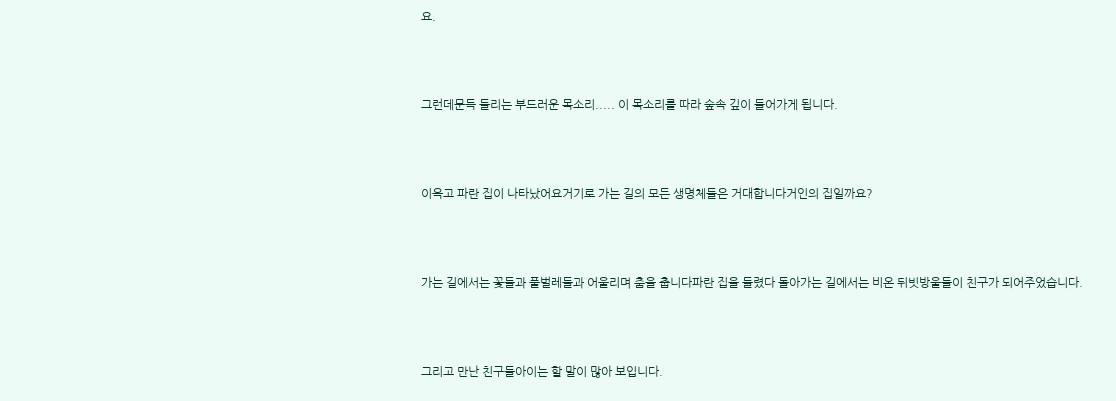요.



그런데문득 들리는 부드러운 목소리..... 이 목소리를 따라 숲속 깊이 들어가게 됩니다.



이윽고 파란 집이 나타났어요거기로 가는 길의 모든 생명체들은 거대합니다거인의 집일까요?



가는 길에서는 꽃들과 풀벌레들과 어울리며 춤을 춥니다파란 집을 들렸다 돌아가는 길에서는 비온 뒤빗방울들이 친구가 되어주었습니다.



그리고 만난 친구들아이는 할 말이 많아 보입니다.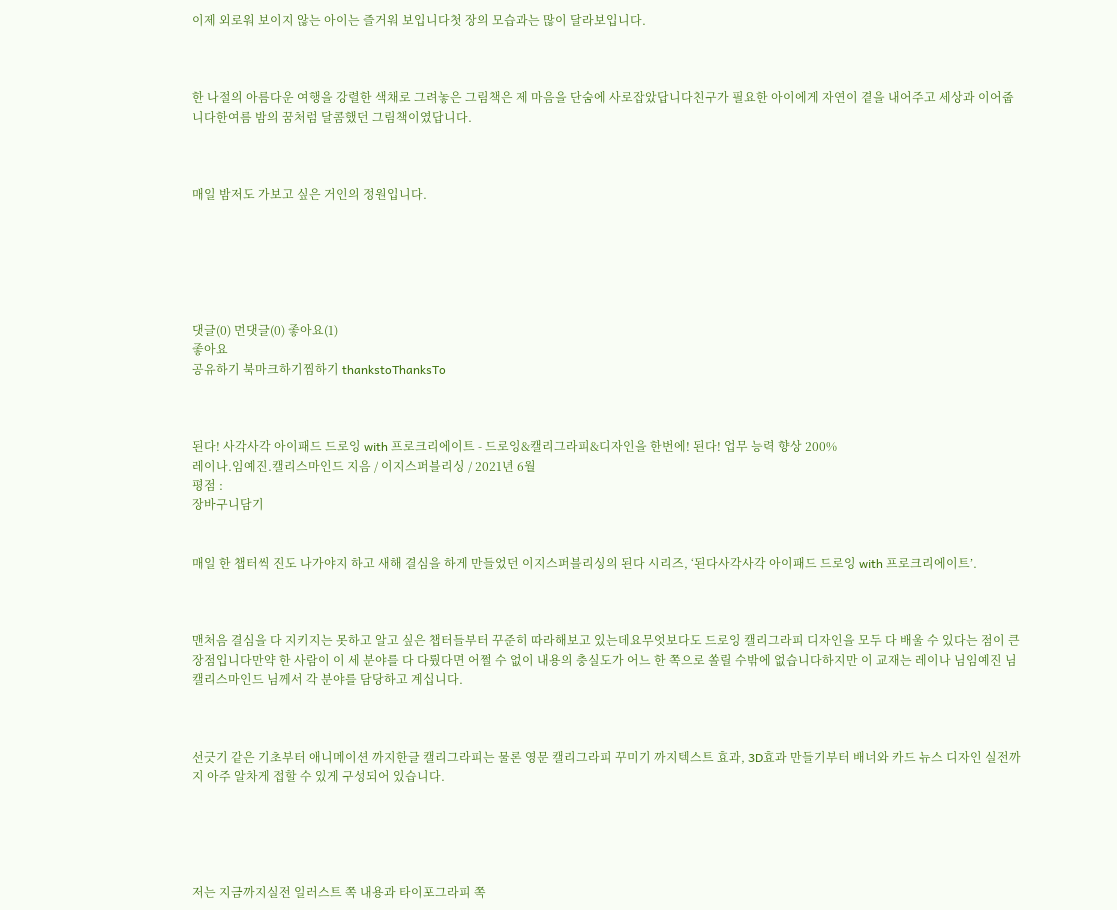이제 외로워 보이지 않는 아이는 즐거워 보입니다첫 장의 모습과는 많이 달라보입니다.



한 나절의 아름다운 여행을 강렬한 색채로 그려놓은 그림책은 제 마음을 단숨에 사로잡았답니다친구가 필요한 아이에게 자연이 곁을 내어주고 세상과 이어줍니다한여름 밤의 꿈처럼 달콤했던 그림책이였답니다.



매일 밤저도 가보고 싶은 거인의 정원입니다.






댓글(0) 먼댓글(0) 좋아요(1)
좋아요
공유하기 북마크하기찜하기 thankstoThanksTo



된다! 사각사각 아이패드 드로잉 with 프로크리에이트 - 드로잉&캘리그라피&디자인을 한번에! 된다! 업무 능력 향상 200%
레이나.임예진.캘리스마인드 지음 / 이지스퍼블리싱 / 2021년 6월
평점 :
장바구니담기


매일 한 챕터씩 진도 나가야지 하고 새해 결심을 하게 만들었던 이지스퍼블리싱의 된다 시리즈, ‘된다사각사각 아이패드 드로잉 with 프로크리에이트’.



맨처음 결심을 다 지키지는 못하고 알고 싶은 챕터들부터 꾸준히 따라해보고 있는데요무엇보다도 드로잉 캘리그라피 디자인을 모두 다 배울 수 있다는 점이 큰 장점입니다만약 한 사람이 이 세 분야를 다 다뤘다면 어쩔 수 없이 내용의 충실도가 어느 한 쪽으로 쏠릴 수밖에 없습니다하지만 이 교재는 레이나 님임예진 님캘리스마인드 님께서 각 분야를 담당하고 계십니다.



선긋기 같은 기초부터 애니메이션 까지한글 캘리그라피는 물론 영문 캘리그라피 꾸미기 까지텍스트 효과, 3D효과 만들기부터 배너와 카드 뉴스 디자인 실전까지 아주 알차게 접할 수 있게 구성되어 있습니다.





저는 지금까지실전 일러스트 쪽 내용과 타이포그라피 쪽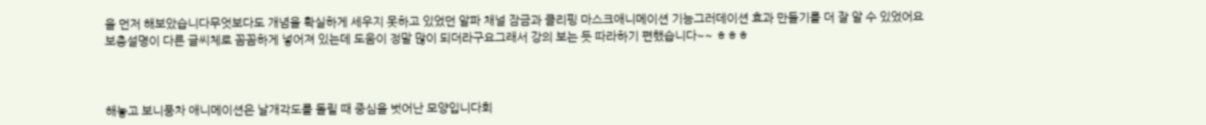을 먼저 해보았습니다무엇보다도 개념을 확실하게 세우지 못하고 있었던 알파 채널 잠금과 클리핑 마스크애니메이션 기능그러데이션 효과 만들기를 더 잘 알 수 있었어요보충설명이 다른 글씨체로 꼼꼼하게 넣어져 있는데 도움이 정말 많이 되더라구요그래서 강의 보는 듯 따라하기 편했습니다~~ ㅎㅎㅎ



해놓고 보니풍차 애니메이션은 날개각도를 돌릴 때 중심을 벗어난 모양입니다회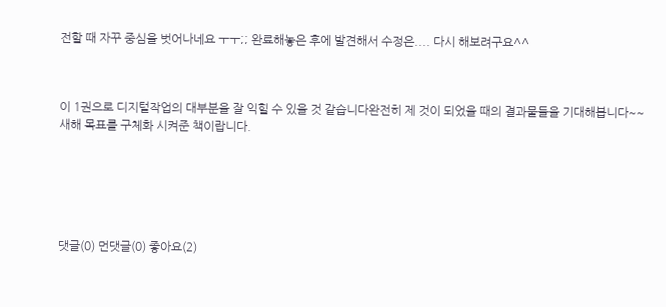전할 때 자꾸 중심을 벗어나네요 ㅜㅜ;; 완료해놓은 후에 발견해서 수정은.... 다시 해보려구요^^



이 1권으로 디지털작업의 대부분을 잘 익힐 수 있을 것 같습니다완전히 제 것이 되었을 때의 결과물들을 기대해봅니다~~ 새해 목표를 구체화 시켜준 책이랍니다.






댓글(0) 먼댓글(0) 좋아요(2)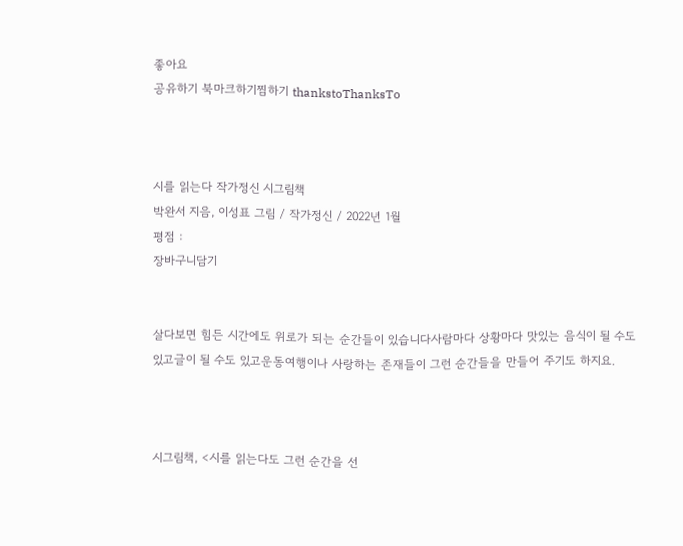좋아요
공유하기 북마크하기찜하기 thankstoThanksTo



시를 읽는다 작가정신 시그림책
박완서 지음, 이성표 그림 / 작가정신 / 2022년 1월
평점 :
장바구니담기


살다보면 힘든 시간에도 위로가 되는 순간들이 있습니다사람마다 상황마다 맛있는 음식이 될 수도 있고글이 될 수도 있고운동여행이나 사랑하는 존재들이 그런 순간들을 만들어 주기도 하지요.



시그림책, <시를 읽는다도 그런 순간을 선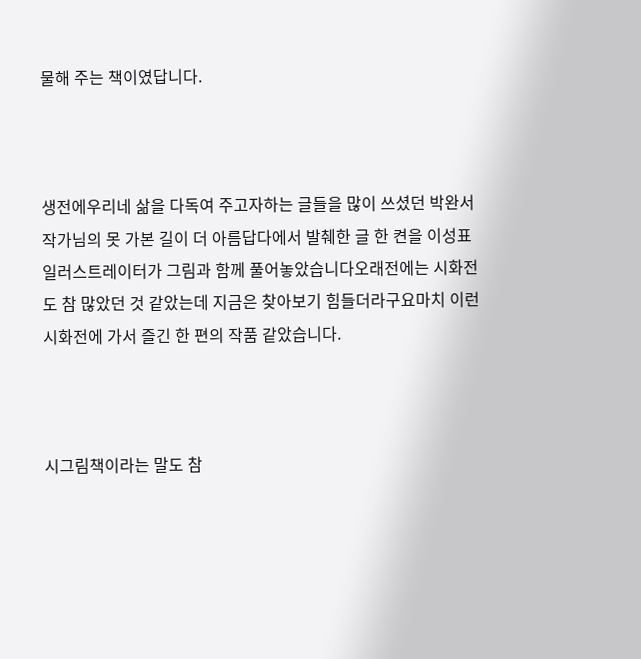물해 주는 책이였답니다.



생전에우리네 삶을 다독여 주고자하는 글들을 많이 쓰셨던 박완서 작가님의 못 가본 길이 더 아름답다에서 발췌한 글 한 켠을 이성표 일러스트레이터가 그림과 함께 풀어놓았습니다오래전에는 시화전도 참 많았던 것 같았는데 지금은 찾아보기 힘들더라구요마치 이런 시화전에 가서 즐긴 한 편의 작품 같았습니다.



시그림책이라는 말도 참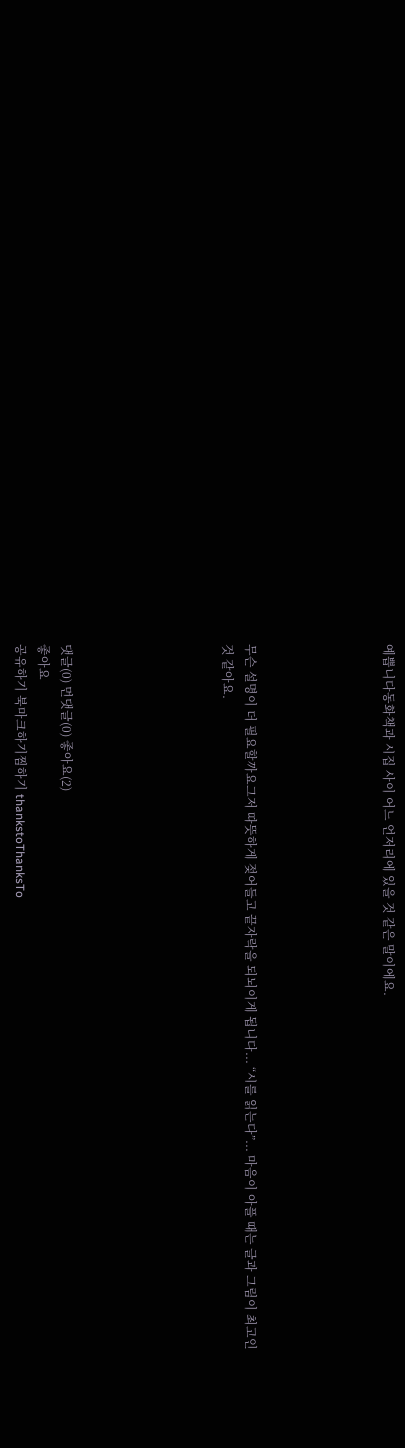예쁩니다동화책과 시집 사이 어느 언저리에 있을 것 같은 말이에요.





무슨 설명이 더 필요할까요그저 따뜻하게 젖어들고 끝자락을 되뇌이게 됩니다... “시를 읽는다”... 마음이 아플 때는 글과 그림이 최고인 것 같아요.






댓글(0) 먼댓글(0) 좋아요(2)
좋아요
공유하기 북마크하기찜하기 thankstoThanksTo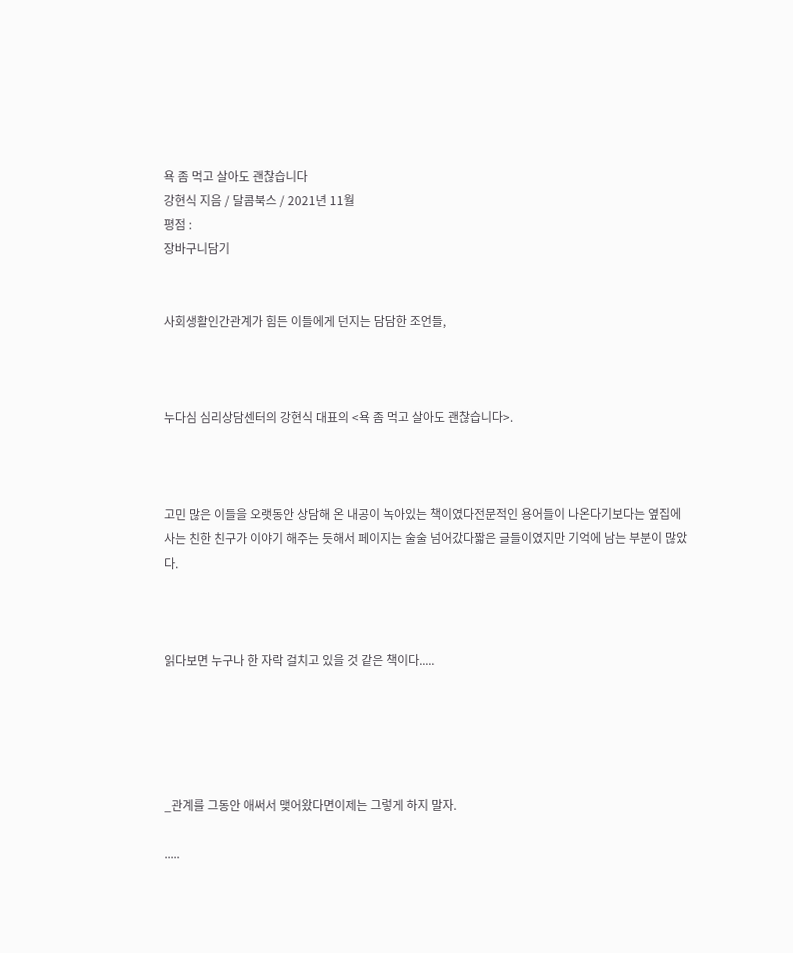욕 좀 먹고 살아도 괜찮습니다
강현식 지음 / 달콤북스 / 2021년 11월
평점 :
장바구니담기


사회생활인간관계가 힘든 이들에게 던지는 담담한 조언들,



누다심 심리상담센터의 강현식 대표의 <욕 좀 먹고 살아도 괜찮습니다>.



고민 많은 이들을 오랫동안 상담해 온 내공이 녹아있는 책이였다전문적인 용어들이 나온다기보다는 옆집에 사는 친한 친구가 이야기 해주는 듯해서 페이지는 술술 넘어갔다짧은 글들이였지만 기억에 남는 부분이 많았다.



읽다보면 누구나 한 자락 걸치고 있을 것 같은 책이다.....





_관계를 그동안 애써서 맺어왔다면이제는 그렇게 하지 말자.

.....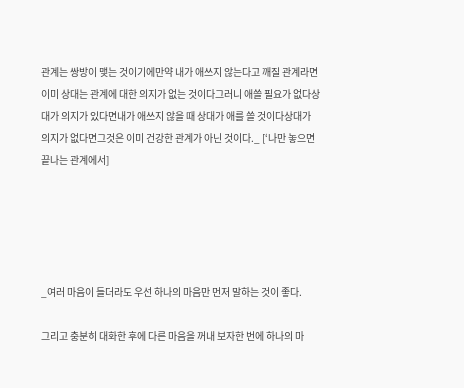관계는 쌍방이 맺는 것이기에만약 내가 애쓰지 않는다고 깨질 관계라면 이미 상대는 관계에 대한 의지가 없는 것이다그러니 애쓸 필요가 없다상대가 의지가 있다면내가 애쓰지 않을 때 상대가 애를 쓸 것이다상대가 의지가 없다면그것은 이미 건강한 관계가 아닌 것이다._ [‘나만 놓으면 끝나는 관계에서]





_여러 마음이 들더라도 우선 하나의 마음만 먼저 말하는 것이 좋다.

그리고 충분히 대화한 후에 다른 마음을 꺼내 보자한 번에 하나의 마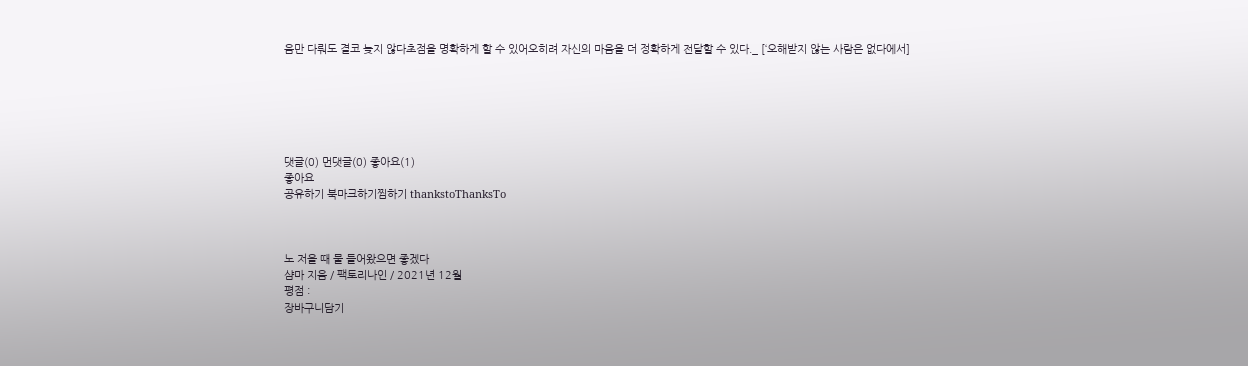음만 다뤄도 결코 늦지 않다초점을 명확하게 할 수 있어오히려 자신의 마음을 더 정확하게 전달할 수 있다._ [‘오해받지 않는 사람은 없다에서]






댓글(0) 먼댓글(0) 좋아요(1)
좋아요
공유하기 북마크하기찜하기 thankstoThanksTo



노 저을 때 물 들어왔으면 좋겠다
샴마 지음 / 팩토리나인 / 2021년 12월
평점 :
장바구니담기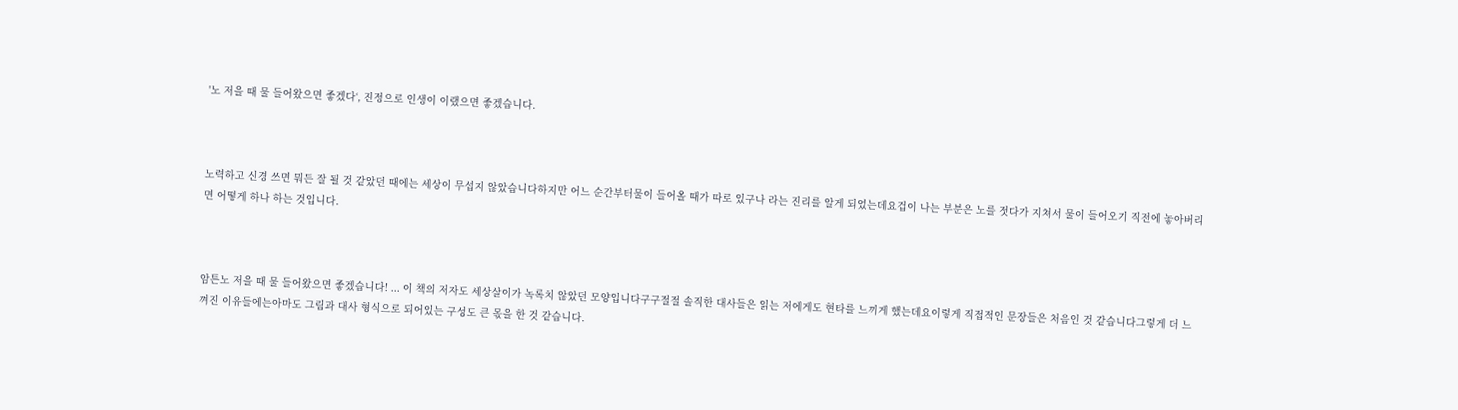'노 저을 때 물 들어왔으면 좋겠다‘, 진정으로 인생이 이랬으면 좋겠습니다.



노력하고 신경 쓰면 뭐든 잘 될 것 같았던 때에는 세상이 무섭지 않았습니다하지만 어느 순간부터물이 들어올 때가 따로 있구나 라는 진리를 알게 되었는데요겁이 나는 부분은 노를 젓다가 지쳐서 물이 들어오기 직전에 놓아버리면 어떻게 하나 하는 것입니다.



암튼노 저을 때 물 들어왔으면 좋겠습니다! ... 이 책의 저자도 세상살이가 녹록치 않았던 모양입니다구구절절 솔직한 대사들은 읽는 저에게도 현타를 느끼게 했는데요이렇게 직접적인 문장들은 처음인 것 같습니다그렇게 더 느껴진 이유들에는아마도 그림과 대사 형식으로 되어있는 구성도 큰 몫을 한 것 같습니다.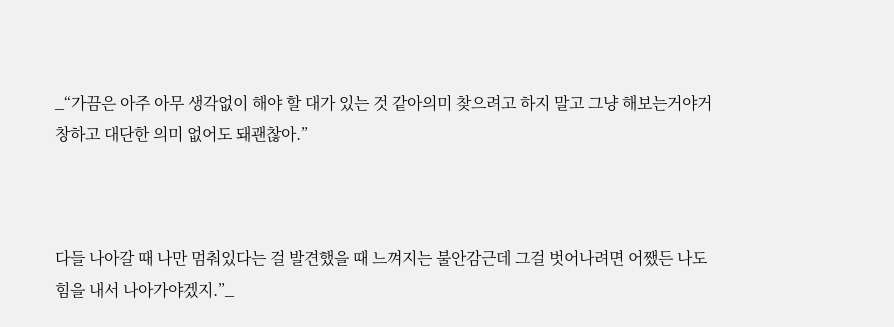_“가끔은 아주 아무 생각없이 해야 할 대가 있는 것 같아의미 찾으려고 하지 말고 그냥 해보는거야거창하고 대단한 의미 없어도 돼괜찮아.”



다들 나아갈 때 나만 멈춰있다는 걸 발견했을 때 느껴지는 불안감근데 그걸 벗어나려면 어쨌든 나도 힘을 내서 나아가야겠지.”_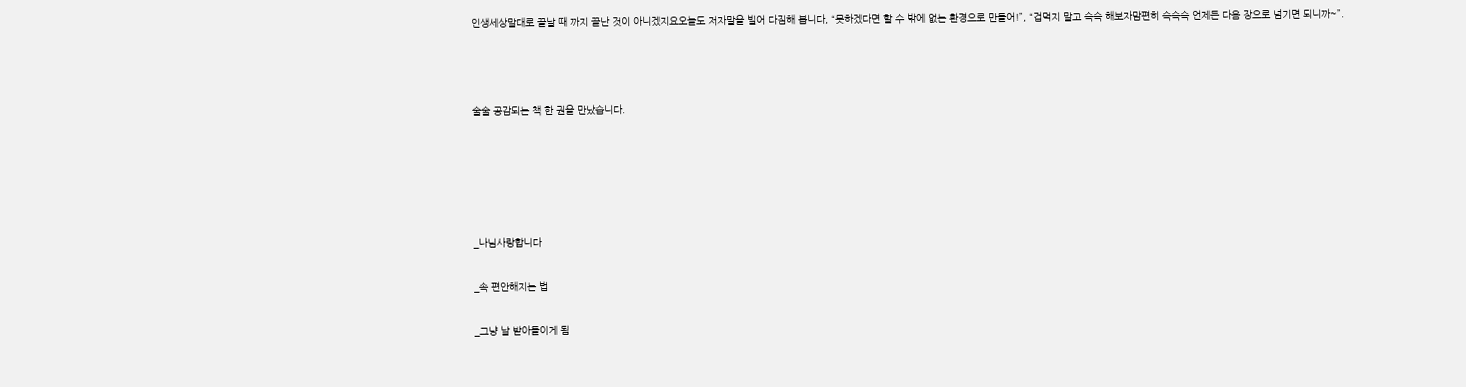인생세상말대로 끝날 때 까지 끝난 것이 아니겠지요오늘도 저자말을 빌어 다짐해 봅니다, “못하겠다면 할 수 밖에 없는 환경으로 만들어!”, “겁먹지 말고 슥슥 해보자맘편히 슥슥슥 언제든 다음 장으로 넘기면 되니까~”.



술술 공감되는 책 한 권을 만났습니다.





_나님사랑합니다

_속 편안해지는 법

_그냥 날 받아들이게 됨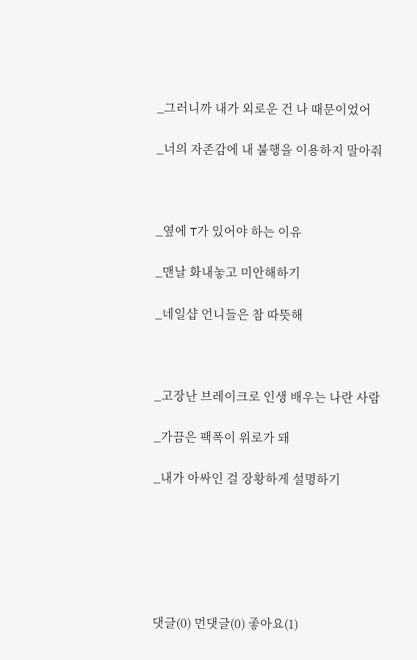_그러니까 내가 외로운 건 나 때문이었어

_너의 자존감에 내 불행을 이용하지 말아줘



_옆에 T가 있어야 하는 이유

_맨날 화내놓고 미안해하기

_네일샵 언니들은 참 따뜻해



_고장난 브레이크로 인생 배우는 나란 사람

_가끔은 팩폭이 위로가 돼

_내가 아싸인 걸 장황하게 설명하기






댓글(0) 먼댓글(0) 좋아요(1)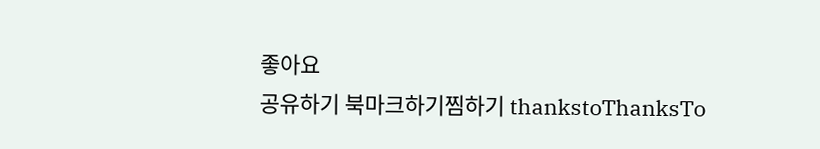좋아요
공유하기 북마크하기찜하기 thankstoThanksTo